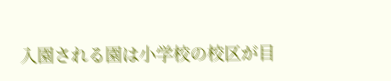入園される園は小学校の校区が目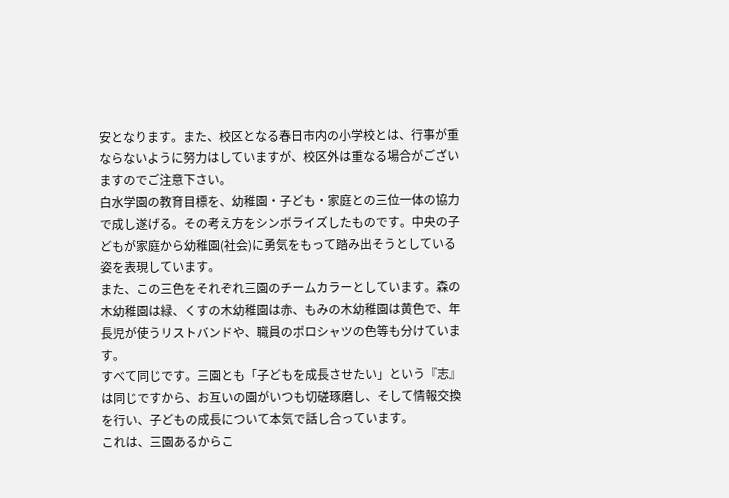安となります。また、校区となる春日市内の小学校とは、行事が重ならないように努力はしていますが、校区外は重なる場合がございますのでご注意下さい。
白水学園の教育目標を、幼稚園・子ども・家庭との三位一体の協力で成し遂げる。その考え方をシンボライズしたものです。中央の子どもが家庭から幼稚園(社会)に勇気をもって踏み出そうとしている姿を表現しています。
また、この三色をそれぞれ三園のチームカラーとしています。森の木幼稚園は緑、くすの木幼稚園は赤、もみの木幼稚園は黄色で、年長児が使うリストバンドや、職員のポロシャツの色等も分けています。
すべて同じです。三園とも「子どもを成長させたい」という『志』は同じですから、お互いの園がいつも切磋琢磨し、そして情報交換を行い、子どもの成長について本気で話し合っています。
これは、三園あるからこ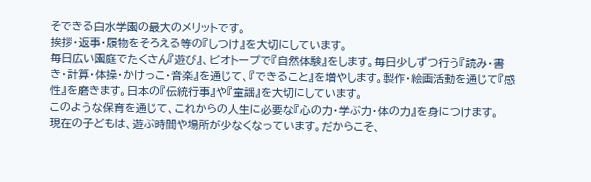そできる白水学園の最大のメリットです。
挨拶・返事・履物をそろえる等の『しつけ』を大切にしています。
毎日広い園庭でたくさん『遊び』、ビオトープで『自然体験』をします。毎日少しずつ行う『読み・書き・計算・体操・かけっこ・音楽』を通じて、『できること』を増やします。製作・絵画活動を通じて『感性』を磨きます。日本の『伝統行事』や『童謡』を大切にしています。
このような保育を通じて、これからの人生に必要な『心の力・学ぶ力・体の力』を身につけます。
現在の子どもは、遊ぶ時間や場所が少なくなっています。だからこそ、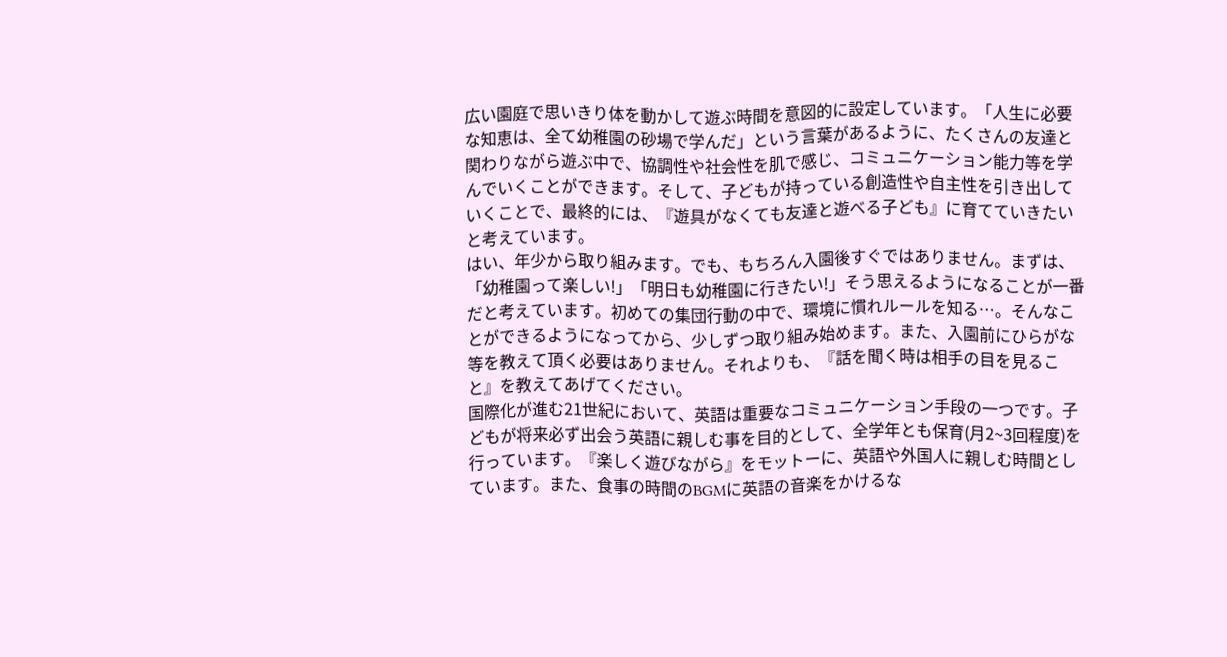広い園庭で思いきり体を動かして遊ぶ時間を意図的に設定しています。「人生に必要な知恵は、全て幼稚園の砂場で学んだ」という言葉があるように、たくさんの友達と関わりながら遊ぶ中で、協調性や社会性を肌で感じ、コミュニケーション能力等を学んでいくことができます。そして、子どもが持っている創造性や自主性を引き出していくことで、最終的には、『遊具がなくても友達と遊べる子ども』に育てていきたいと考えています。
はい、年少から取り組みます。でも、もちろん入園後すぐではありません。まずは、「幼稚園って楽しい!」「明日も幼稚園に行きたい!」そう思えるようになることが一番だと考えています。初めての集団行動の中で、環境に慣れルールを知る…。そんなことができるようになってから、少しずつ取り組み始めます。また、入園前にひらがな等を教えて頂く必要はありません。それよりも、『話を聞く時は相手の目を見ること』を教えてあげてください。
国際化が進む21世紀において、英語は重要なコミュニケーション手段の一つです。子どもが将来必ず出会う英語に親しむ事を目的として、全学年とも保育(月2~3回程度)を行っています。『楽しく遊びながら』をモットーに、英語や外国人に親しむ時間としています。また、食事の時間のBGMに英語の音楽をかけるな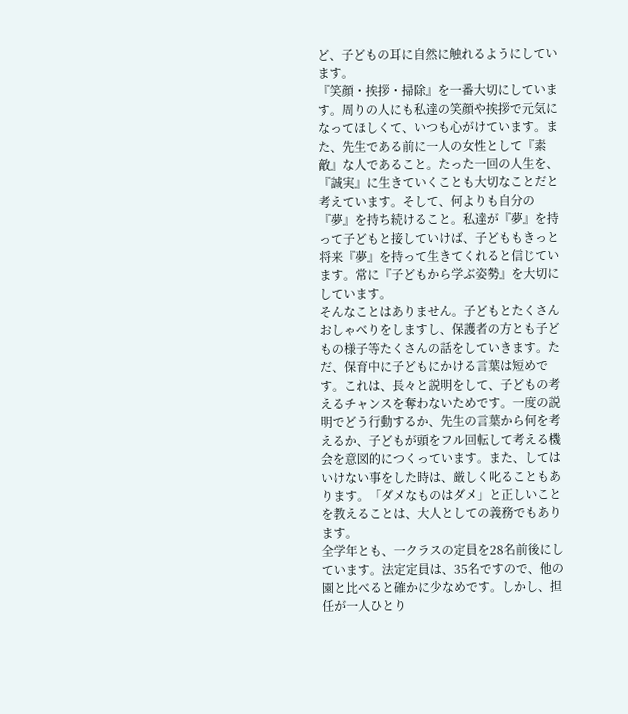ど、子どもの耳に自然に触れるようにしています。
『笑顔・挨拶・掃除』を一番大切にしています。周りの人にも私達の笑顔や挨拶で元気になってほしくて、いつも心がけています。また、先生である前に一人の女性として『素敵』な人であること。たった一回の人生を、『誠実』に生きていくことも大切なことだと考えています。そして、何よりも自分の『夢』を持ち続けること。私達が『夢』を持って子どもと接していけば、子どももきっと将来『夢』を持って生きてくれると信じています。常に『子どもから学ぶ姿勢』を大切にしています。
そんなことはありません。子どもとたくさんおしゃべりをしますし、保護者の方とも子どもの様子等たくさんの話をしていきます。ただ、保育中に子どもにかける言葉は短めです。これは、長々と説明をして、子どもの考えるチャンスを奪わないためです。一度の説明でどう行動するか、先生の言葉から何を考えるか、子どもが頭をフル回転して考える機会を意図的につくっています。また、してはいけない事をした時は、厳しく叱ることもあります。「ダメなものはダメ」と正しいことを教えることは、大人としての義務でもあります。
全学年とも、一クラスの定員を28名前後にしています。法定定員は、35名ですので、他の園と比べると確かに少なめです。しかし、担任が一人ひとり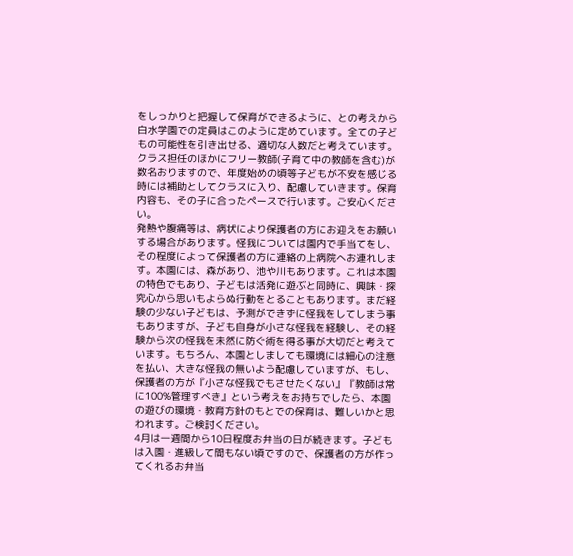をしっかりと把握して保育ができるように、との考えから白水学園での定員はこのように定めています。全ての子どもの可能性を引き出せる、適切な人数だと考えています。
クラス担任のほかにフリー教師(子育て中の教師を含む)が数名おりますので、年度始めの頃等子どもが不安を感じる時には補助としてクラスに入り、配慮していきます。保育内容も、その子に合ったペースで行います。ご安心ください。
発熱や腹痛等は、病状により保護者の方にお迎えをお願いする場合があります。怪我については園内で手当てをし、その程度によって保護者の方に連絡の上病院へお連れします。本園には、森があり、池や川もあります。これは本園の特色でもあり、子どもは活発に遊ぶと同時に、興味・探究心から思いもよらぬ行動をとることもあります。まだ経験の少ない子どもは、予測ができずに怪我をしてしまう事もありますが、子ども自身が小さな怪我を経験し、その経験から次の怪我を未然に防ぐ術を得る事が大切だと考えています。もちろん、本園としましても環境には細心の注意を払い、大きな怪我の無いよう配慮していますが、もし、保護者の方が『小さな怪我でもさせたくない』『教師は常に100%管理すべき』という考えをお持ちでしたら、本園の遊びの環境・教育方針のもとでの保育は、難しいかと思われます。ご検討ください。
4月は一週間から10日程度お弁当の日が続きます。子どもは入園・進級して間もない頃ですので、保護者の方が作ってくれるお弁当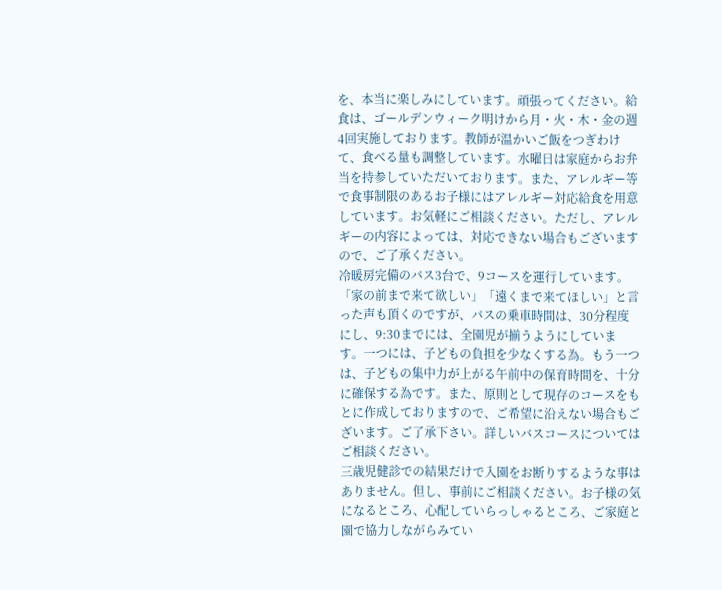を、本当に楽しみにしています。頑張ってください。給食は、ゴールデンウィーク明けから月・火・木・金の週4回実施しております。教師が温かいご飯をつぎわけて、食べる量も調整しています。水曜日は家庭からお弁当を持参していただいております。また、アレルギー等で食事制限のあるお子様にはアレルギー対応給食を用意しています。お気軽にご相談ください。ただし、アレルギーの内容によっては、対応できない場合もございますので、ご了承ください。
冷暖房完備のバス3台で、9コースを運行しています。「家の前まで来て欲しい」「遠くまで来てほしい」と言った声も頂くのですが、バスの乗車時間は、30分程度にし、9:30までには、全園児が揃うようにしています。一つには、子どもの負担を少なくする為。もう一つは、子どもの集中力が上がる午前中の保育時間を、十分に確保する為です。また、原則として現存のコースをもとに作成しておりますので、ご希望に沿えない場合もございます。ご了承下さい。詳しいバスコースについてはご相談ください。
三歳児健診での結果だけで入園をお断りするような事はありません。但し、事前にご相談ください。お子様の気になるところ、心配していらっしゃるところ、ご家庭と園で協力しながらみてい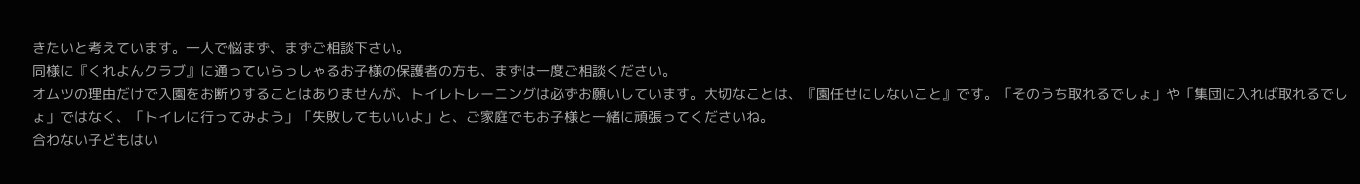きたいと考えています。一人で悩まず、まずご相談下さい。
同様に『くれよんクラブ』に通っていらっしゃるお子様の保護者の方も、まずは一度ご相談ください。
オムツの理由だけで入園をお断りすることはありませんが、トイレトレーニングは必ずお願いしています。大切なことは、『園任せにしないこと』です。「そのうち取れるでしょ」や「集団に入れば取れるでしょ」ではなく、「トイレに行ってみよう」「失敗してもいいよ」と、ご家庭でもお子様と一緒に頑張ってくださいね。
合わない子どもはい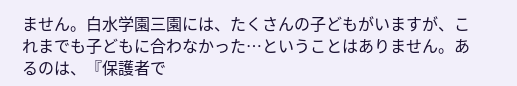ません。白水学園三園には、たくさんの子どもがいますが、これまでも子どもに合わなかった…ということはありません。あるのは、『保護者で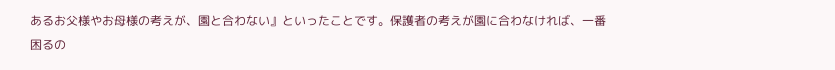あるお父様やお母様の考えが、園と合わない』といったことです。保護者の考えが園に合わなければ、一番困るの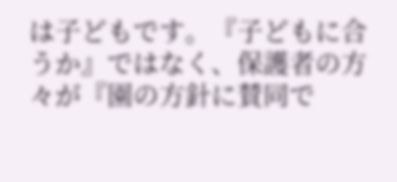は子どもです。『子どもに合うか』ではなく、保護者の方々が『園の方針に賛同で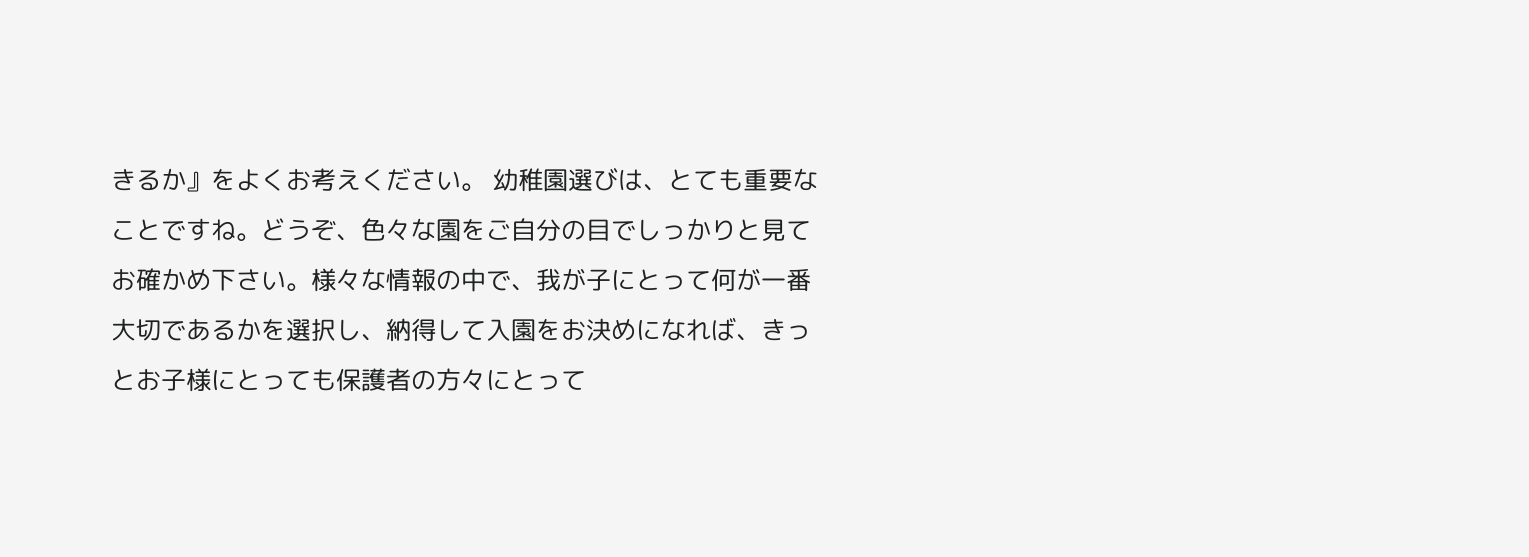きるか』をよくお考えください。 幼稚園選びは、とても重要なことですね。どうぞ、色々な園をご自分の目でしっかりと見てお確かめ下さい。様々な情報の中で、我が子にとって何が一番大切であるかを選択し、納得して入園をお決めになれば、きっとお子様にとっても保護者の方々にとって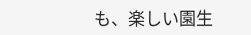も、楽しい園生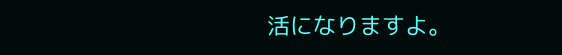活になりますよ。